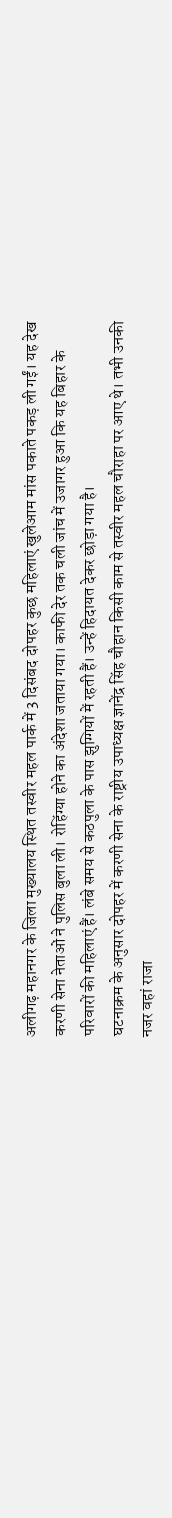अलीगढ़ महानगर के जिला मुख्यालय स्थित तस्वीर महल पार्क में 3 दिसंबद दोपहर कुछ महिलाएं खुलेआम मांस पकाते पकड़ ली गईं। यह देख करणी सेना नेताओं ने पुलिस बुला ली। रोहिंग्या होने का अंदेशा जताया गया। काफी देर तक चली जांच में उजागर हुआ कि यह बिहार के परिवारों की महिलाएं हैं। लंबे समय से कठपुला के पास झुग्गियों में रहती हैं। उन्हें हिदायत देकर छोड़ा गया है।
घटनाक्रम के अनुसार दोपहर में करणी सेना के राष्ट्रीय उपाध्यक्ष ज्ञानेंद्र सिंह चौहान किसी काम से तस्वीर महल चौराहा पर आए थे। तभी उनकी नजर वहां राजा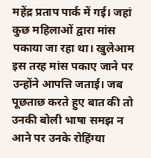महेंद्र प्रताप पार्क में गई। जहां कुछ महिलाओं द्वारा मांस पकाया जा रहा था। खुलेआम इस तरह मांस पकाए जाने पर उन्होंने आपत्ति जताई। जब पूछताछ करते हुए बात की तो उनकी बोली भाषा समझ न आने पर उनके रोहिंग्या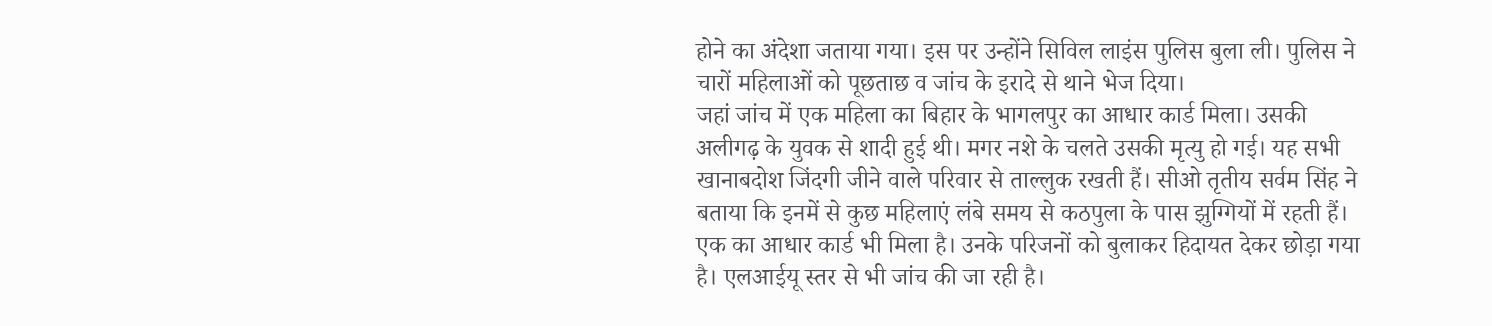होने का अंदेशा जताया गया। इस पर उन्होंने सिविल लाइंस पुलिस बुला ली। पुलिस ने चारों महिलाओं को पूछताछ व जांच के इरादे से थाने भेज दिया।
जहां जांच में एक महिला का बिहार के भागलपुर का आधार कार्ड मिला। उसकी अलीगढ़ के युवक से शादी हुई थी। मगर नशे के चलते उसकी मृत्यु हो गई। यह सभी खानाबदोश जिंदगी जीने वाले परिवार से ताल्लुक रखती हैं। सीओ तृतीय सर्वम सिंह ने बताया कि इनमें से कुछ महिलाएं लंबे समय से कठपुला के पास झुग्गियों में रहती हैं। एक का आधार कार्ड भी मिला है। उनके परिजनों को बुलाकर हिदायत देकर छोड़ा गया है। एलआईयू स्तर से भी जांच की जा रही है।